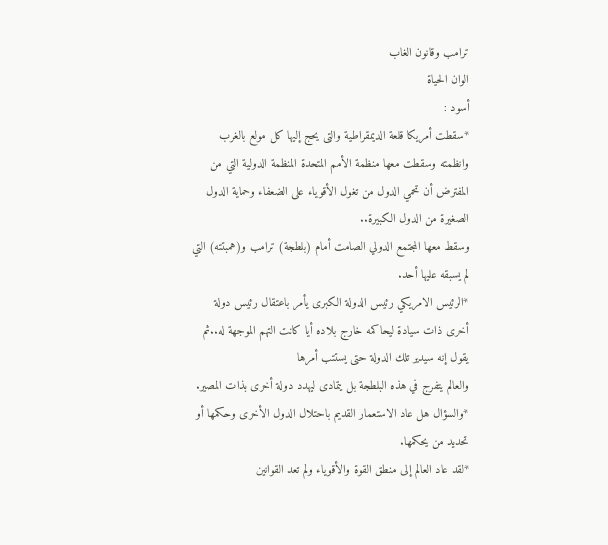ترامب وقانون الغاب
الوان الحياة
أسود :
*سقطت أمريكا قلعة الديمقراطية والتى يحج إليها كل مولع بالغرب وانظمته وسقطت معها منظمة الأمم المتحدة المنظمة الدولية التي من المفترض أن تحمي الدول من تغول الأقوياء على الضعفاء وحماية الدول الصغيرة من الدول الكبيرة..
وسقط معها المجتمع الدولي الصامت أمام (بلطجة) ترامب و(همبتته) التي لم يسبقه عليها أحد.
*الرئيس الامريكي رئيس الدولة الكبرى يأمر باعتقال رئيس دولة أخرى ذات سيادة ليحاكمه خارج بلاده أيا كانت التهم الموجهة له..ثم يقول إنه سيدير تلك الدولة حتى يستتب أمرها
والعالم يتفرج في هذه البلطجة بل يتمادى ليهدد دولة أخرى بذات المصير.
*والسؤال هل عاد الاستعمار القديم باحتلال الدول الأخرى وحكمها أو تحديد من يحكمها.
*لقد عاد العالم إلى منطق القوة والأقوياء ولم تعد القوانين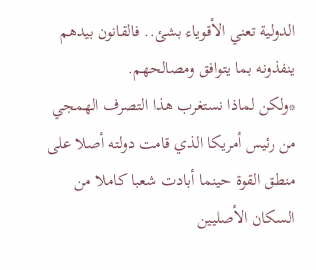الدولية تعني الأقوياء بشئ.. فالقانون بيدهم ينفذونه بما يتوافق ومصالحهم.
*ولكن لماذا نستغرب هذا التصرف الهمجي من رئيس أمريكا الذي قامت دولته أصلا على منطق القوة حينما أبادت شعبا كاملا من السكان الأصليين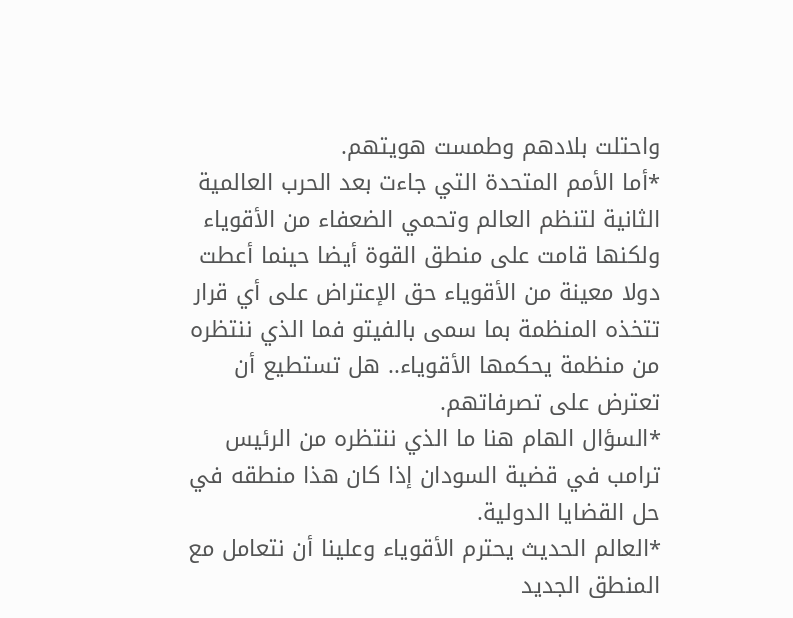واحتلت بلادهم وطمست هويتهم.
*أما الأمم المتحدة التي جاءت بعد الحرب العالمية الثانية لتنظم العالم وتحمي الضعفاء من الأقوياء ولكنها قامت على منطق القوة أيضا حينما أعطت دولا معينة من الأقوياء حق الإعتراض على أي قرار تتخذه المنظمة بما سمى بالفيتو فما الذي ننتظره من منظمة يحكمها الأقوياء.. هل تستطيع أن تعترض على تصرفاتهم.
*السؤال الهام هنا ما الذي ننتظره من الرئيس ترامب في قضية السودان إذا كان هذا منطقه في حل القضايا الدولية.
*العالم الحديث يحترم الأقوياء وعلينا أن نتعامل مع المنطق الجديد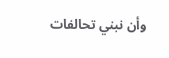وأن نبني تحالفات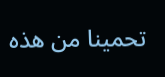تحمينا من هذه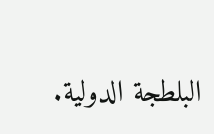البلطجة الدولية.